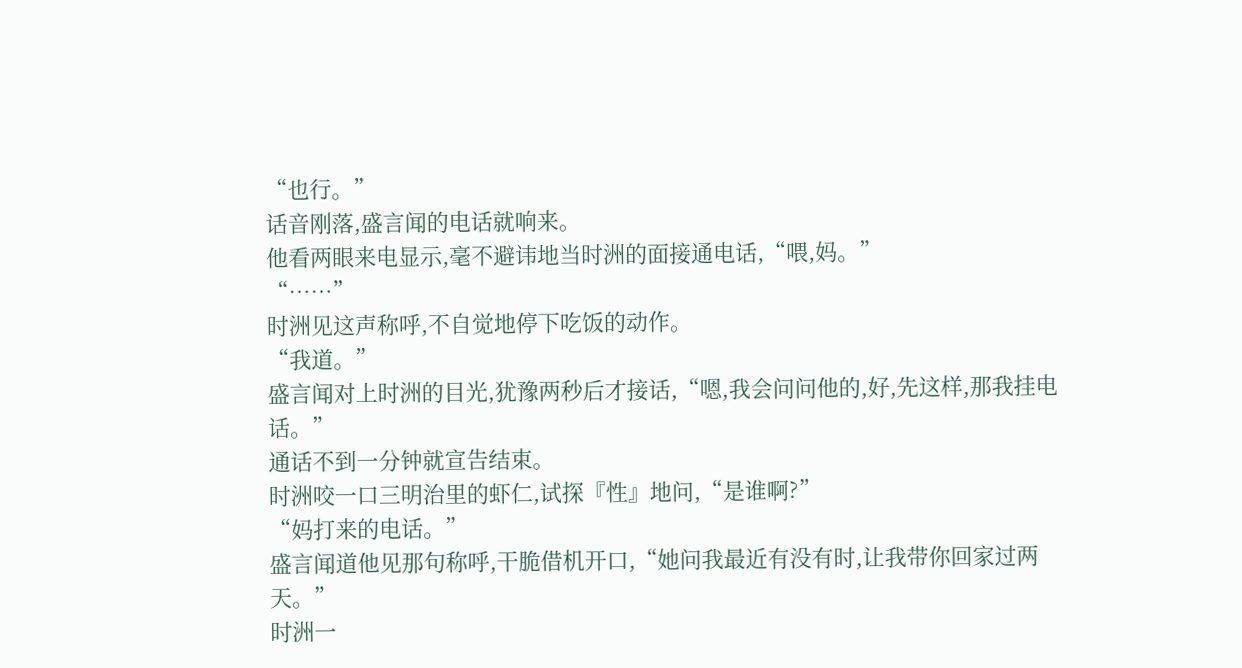“也行。”
话音刚落,盛言闻的电话就响来。
他看两眼来电显示,毫不避讳地当时洲的面接通电话,“喂,妈。”
“……”
时洲见这声称呼,不自觉地停下吃饭的动作。
“我道。”
盛言闻对上时洲的目光,犹豫两秒后才接话,“嗯,我会问问他的,好,先这样,那我挂电话。”
通话不到一分钟就宣告结束。
时洲咬一口三明治里的虾仁,试探『性』地问,“是谁啊?”
“妈打来的电话。”
盛言闻道他见那句称呼,干脆借机开口,“她问我最近有没有时,让我带你回家过两天。”
时洲一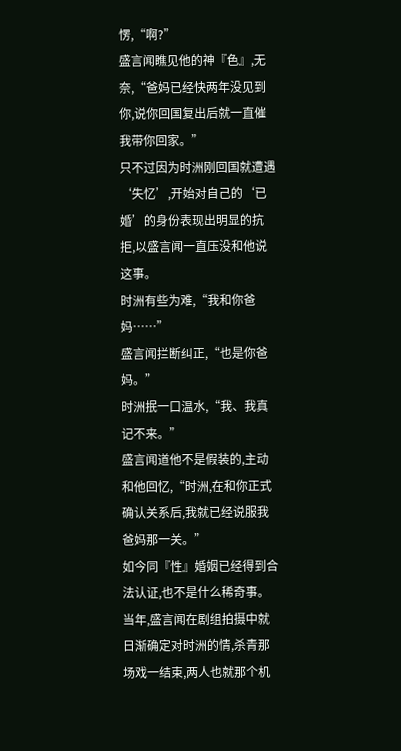愣,“啊?”
盛言闻瞧见他的神『色』,无奈,“爸妈已经快两年没见到你,说你回国复出后就一直催我带你回家。”
只不过因为时洲刚回国就遭遇‘失忆’,开始对自己的‘已婚’的身份表现出明显的抗拒,以盛言闻一直压没和他说这事。
时洲有些为难,“我和你爸妈……”
盛言闻拦断纠正,“也是你爸妈。”
时洲抿一口温水,“我、我真记不来。”
盛言闻道他不是假装的,主动和他回忆,“时洲,在和你正式确认关系后,我就已经说服我爸妈那一关。”
如今同『性』婚姻已经得到合法认证,也不是什么稀奇事。
当年,盛言闻在剧组拍摄中就日渐确定对时洲的情,杀青那场戏一结束,两人也就那个机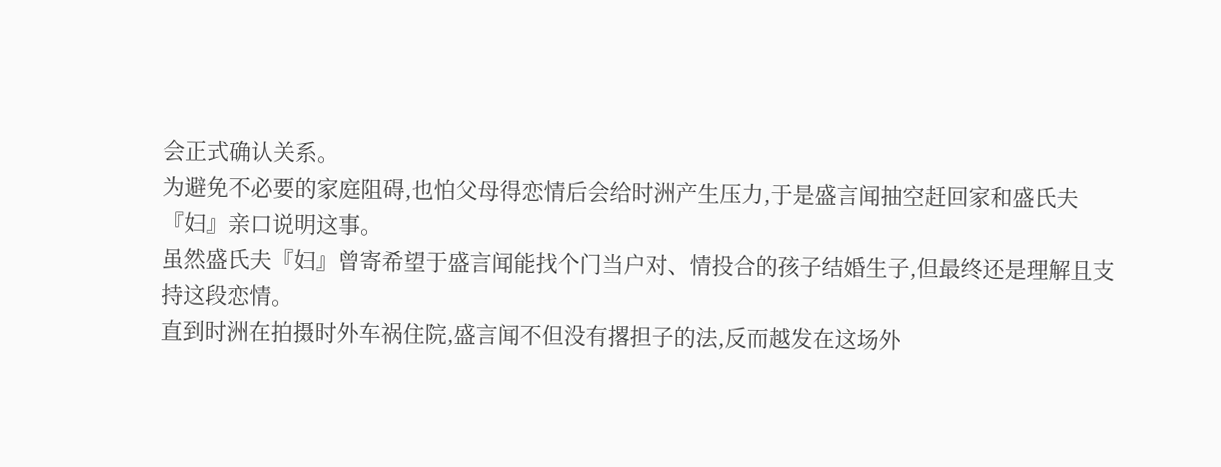会正式确认关系。
为避免不必要的家庭阻碍,也怕父母得恋情后会给时洲产生压力,于是盛言闻抽空赶回家和盛氏夫『妇』亲口说明这事。
虽然盛氏夫『妇』曾寄希望于盛言闻能找个门当户对、情投合的孩子结婚生子,但最终还是理解且支持这段恋情。
直到时洲在拍摄时外车祸住院,盛言闻不但没有撂担子的法,反而越发在这场外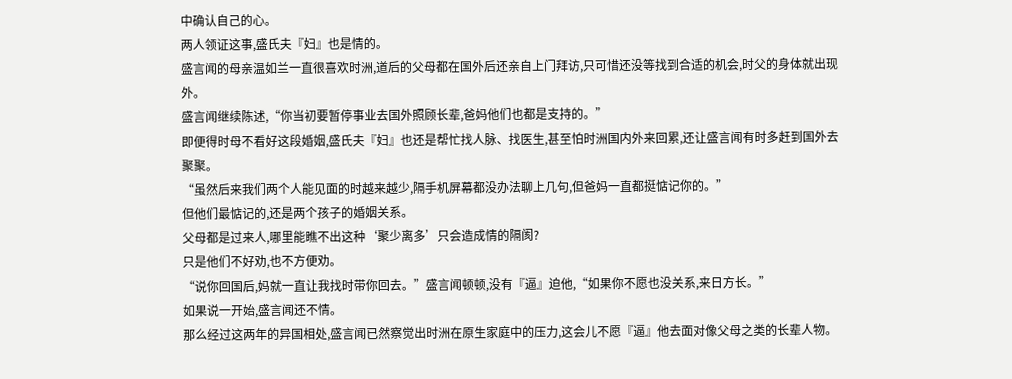中确认自己的心。
两人领证这事,盛氏夫『妇』也是情的。
盛言闻的母亲温如兰一直很喜欢时洲,道后的父母都在国外后还亲自上门拜访,只可惜还没等找到合适的机会,时父的身体就出现外。
盛言闻继续陈述,“你当初要暂停事业去国外照顾长辈,爸妈他们也都是支持的。”
即便得时母不看好这段婚姻,盛氏夫『妇』也还是帮忙找人脉、找医生,甚至怕时洲国内外来回累,还让盛言闻有时多赶到国外去聚聚。
“虽然后来我们两个人能见面的时越来越少,隔手机屏幕都没办法聊上几句,但爸妈一直都挺惦记你的。”
但他们最惦记的,还是两个孩子的婚姻关系。
父母都是过来人,哪里能瞧不出这种‘聚少离多’只会造成情的隔阂?
只是他们不好劝,也不方便劝。
“说你回国后,妈就一直让我找时带你回去。”盛言闻顿顿,没有『逼』迫他,“如果你不愿也没关系,来日方长。”
如果说一开始,盛言闻还不情。
那么经过这两年的异国相处,盛言闻已然察觉出时洲在原生家庭中的压力,这会儿不愿『逼』他去面对像父母之类的长辈人物。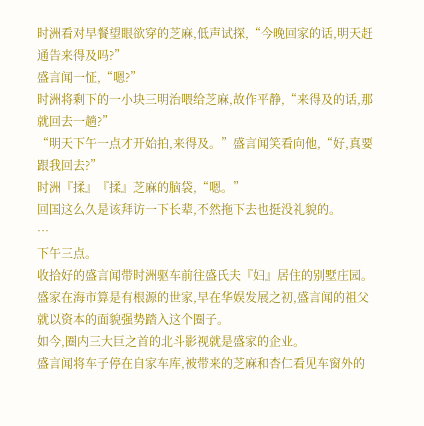时洲看对早餐望眼欲穿的芝麻,低声试探,“今晚回家的话,明天赶通告来得及吗?”
盛言闻一怔,“嗯?”
时洲将剩下的一小块三明治喂给芝麻,故作平静,“来得及的话,那就回去一趟?”
“明天下午一点才开始拍,来得及。”盛言闻笑看向他,“好,真要跟我回去?”
时洲『揉』『揉』芝麻的脑袋,“嗯。”
回国这么久是该拜访一下长辈,不然拖下去也挺没礼貌的。
…
下午三点。
收拾好的盛言闻带时洲驱车前往盛氏夫『妇』居住的别墅庄园。
盛家在海市算是有根源的世家,早在华娱发展之初,盛言闻的祖父就以资本的面貌强势踏入这个圈子。
如今,圈内三大巨之首的北斗影视就是盛家的企业。
盛言闻将车子停在自家车库,被带来的芝麻和杏仁看见车窗外的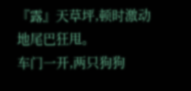『露』天草坪,顿时激动地尾巴狂甩。
车门一开,两只狗狗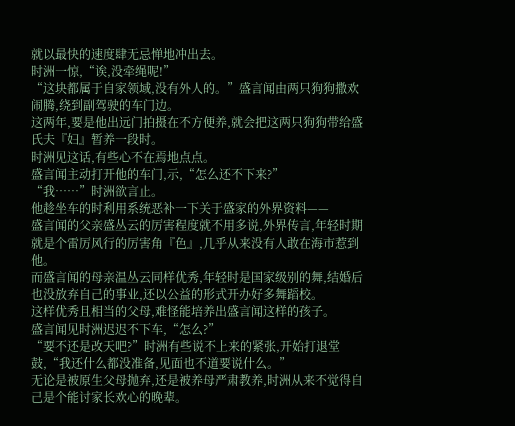就以最快的速度肆无忌惮地冲出去。
时洲一惊,“诶,没牵绳呢!”
“这块都属于自家领域,没有外人的。”盛言闻由两只狗狗撒欢闹腾,绕到副驾驶的车门边。
这两年,要是他出远门拍摄在不方便养,就会把这两只狗狗带给盛氏夫『妇』暂养一段时。
时洲见这话,有些心不在焉地点点。
盛言闻主动打开他的车门,示,“怎么还不下来?”
“我……”时洲欲言止。
他趁坐车的时利用系统恶补一下关于盛家的外界资料——
盛言闻的父亲盛丛云的厉害程度就不用多说,外界传言,年轻时期就是个雷厉风行的厉害角『色』,几乎从来没有人敢在海市惹到他。
而盛言闻的母亲温丛云同样优秀,年轻时是国家级别的舞,结婚后也没放弃自己的事业,还以公益的形式开办好多舞蹈校。
这样优秀且相当的父母,难怪能培养出盛言闻这样的孩子。
盛言闻见时洲迟迟不下车,“怎么?”
“要不还是改天吧?”时洲有些说不上来的紧张,开始打退堂鼓,“我还什么都没准备,见面也不道要说什么。”
无论是被原生父母抛弃,还是被养母严肃教养,时洲从来不觉得自己是个能讨家长欢心的晚辈。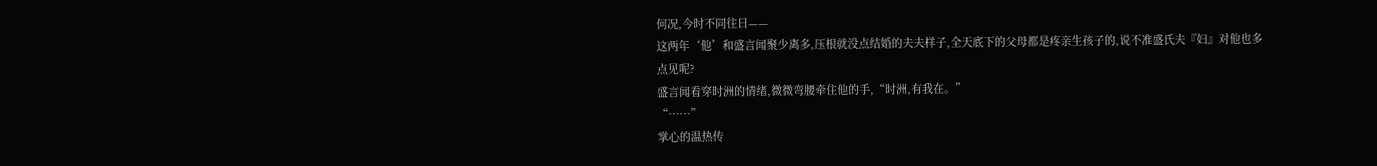何况,今时不同往日——
这两年‘他’和盛言闻聚少离多,压根就没点结婚的夫夫样子,全天底下的父母都是疼亲生孩子的,说不准盛氏夫『妇』对他也多点见呢?
盛言闻看穿时洲的情绪,微微弯腰牵住他的手,“时洲,有我在。”
“……”
掌心的温热传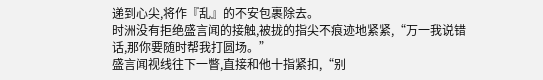递到心尖,将作『乱』的不安包裹除去。
时洲没有拒绝盛言闻的接触,被拢的指尖不痕迹地紧紧,“万一我说错话,那你要随时帮我打圆场。”
盛言闻视线往下一瞥,直接和他十指紧扣,“别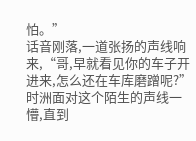怕。”
话音刚落,一道张扬的声线响来,“哥,早就看见你的车子开进来,怎么还在车库磨蹭呢?”
时洲面对这个陌生的声线一懵,直到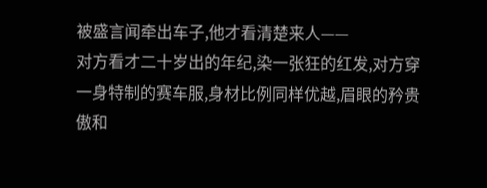被盛言闻牵出车子,他才看清楚来人——
对方看才二十岁出的年纪,染一张狂的红发,对方穿一身特制的赛车服,身材比例同样优越,眉眼的矜贵傲和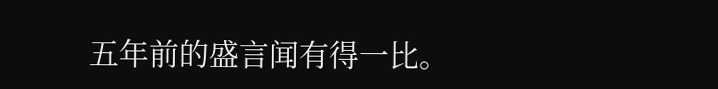五年前的盛言闻有得一比。